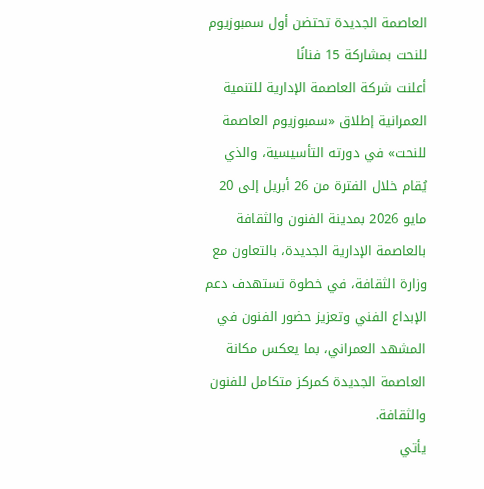العاصمة الجديدة تحتضن أول سمبوزيوم للنحت بمشاركة 15 فنانًا
أعلنت شركة العاصمة الإدارية للتنمية العمرانية إطلاق «سمبوزيوم العاصمة للنحت» في دورته التأسيسية، والذي يُقام خلال الفترة من 26 أبريل إلى 20 مايو 2026 بمدينة الفنون والثقافة بالعاصمة الإدارية الجديدة، بالتعاون مع وزارة الثقافة، في خطوة تستهدف دعم الإبداع الفني وتعزيز حضور الفنون في المشهد العمراني، بما يعكس مكانة العاصمة الجديدة كمركز متكامل للفنون والثقافة.
يأتي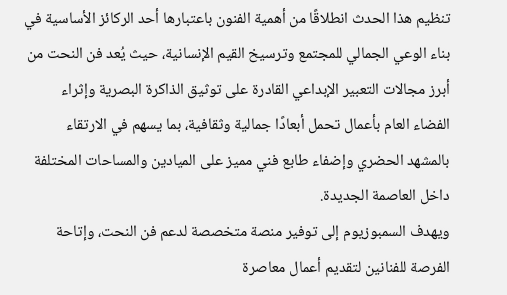تنظيم هذا الحدث انطلاقًا من أهمية الفنون باعتبارها أحد الركائز الأساسية في بناء الوعي الجمالي للمجتمع وترسيخ القيم الإنسانية، حيث يُعد فن النحت من أبرز مجالات التعبير الإبداعي القادرة على توثيق الذاكرة البصرية وإثراء الفضاء العام بأعمال تحمل أبعادًا جمالية وثقافية، بما يسهم في الارتقاء بالمشهد الحضري وإضفاء طابع فني مميز على الميادين والمساحات المختلفة داخل العاصمة الجديدة.
ويهدف السمبوزيوم إلى توفير منصة متخصصة لدعم فن النحت، وإتاحة الفرصة للفنانين لتقديم أعمال معاصرة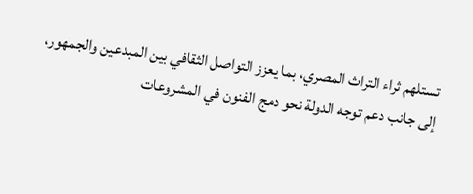تستلهم ثراء التراث المصري، بما يعزز التواصل الثقافي بين المبدعين والجمهور، إلى جانب دعم توجه الدولة نحو دمج الفنون في المشروعات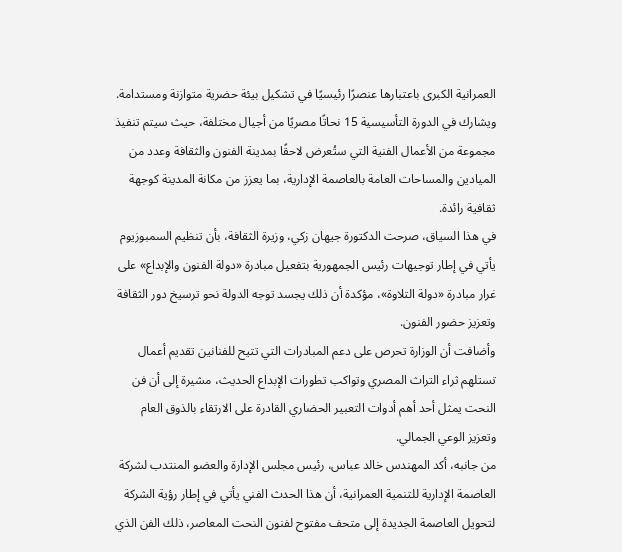العمرانية الكبرى باعتبارها عنصرًا رئيسيًا في تشكيل بيئة حضرية متوازنة ومستدامة.
ويشارك في الدورة التأسيسية 15 نحاتًا مصريًا من أجيال مختلفة، حيث سيتم تنفيذ مجموعة من الأعمال الفنية التي ستُعرض لاحقًا بمدينة الفنون والثقافة وعدد من الميادين والمساحات العامة بالعاصمة الإدارية، بما يعزز من مكانة المدينة كوجهة ثقافية رائدة.
في هذا السياق، صرحت الدكتورة جيهان زكي، وزيرة الثقافة، بأن تنظيم السمبوزيوم يأتي في إطار توجيهات رئيس الجمهورية بتفعيل مبادرة «دولة الفنون والإبداع» على غرار مبادرة «دولة التلاوة»، مؤكدة أن ذلك يجسد توجه الدولة نحو ترسيخ دور الثقافة وتعزيز حضور الفنون.
وأضافت أن الوزارة تحرص على دعم المبادرات التي تتيح للفنانين تقديم أعمال تستلهم ثراء التراث المصري وتواكب تطورات الإبداع الحديث، مشيرة إلى أن فن النحت يمثل أحد أهم أدوات التعبير الحضاري القادرة على الارتقاء بالذوق العام وتعزيز الوعي الجمالي.
من جانبه، أكد المهندس خالد عباس، رئيس مجلس الإدارة والعضو المنتدب لشركة العاصمة الإدارية للتنمية العمرانية، أن هذا الحدث الفني يأتي في إطار رؤية الشركة لتحويل العاصمة الجديدة إلى متحف مفتوح لفنون النحت المعاصر، ذلك الفن الذي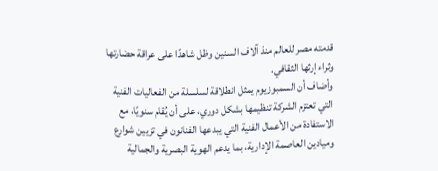قدمته مصر للعالم منذ آلاف السنين وظل شاهدًا على عراقة حضارتها وثراء إرثها الثقافي.
وأضاف أن السمبوزيوم يمثل انطلاقة لسلسلة من الفعاليات الفنية التي تعتزم الشركة تنظيمها بشكل دوري، على أن يُقام سنويًا، مع الاستفادة من الأعمال الفنية التي يبدعها الفنانون في تزيين شوارع وميادين العاصمة الإدارية، بما يدعم الهوية البصرية والجمالية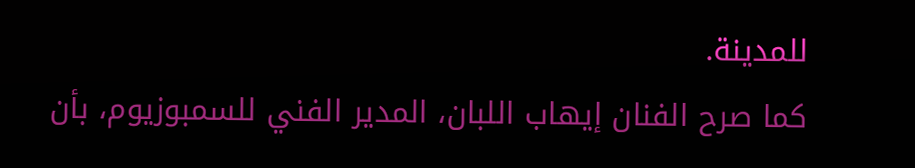للمدينة.
كما صرح الفنان إيهاب اللبان، المدير الفني للسمبوزيوم، بأن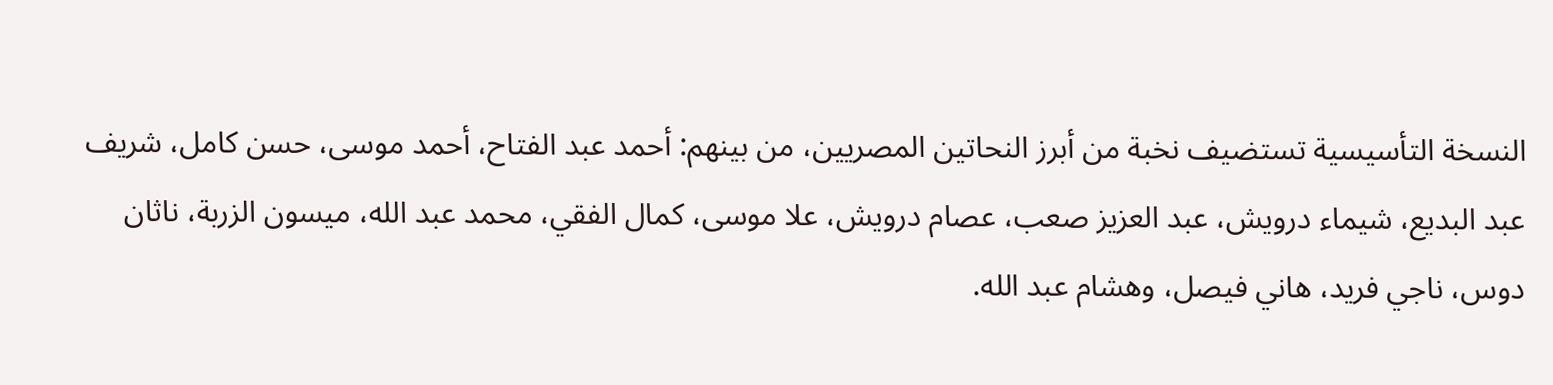النسخة التأسيسية تستضيف نخبة من أبرز النحاتين المصريين، من بينهم: أحمد عبد الفتاح، أحمد موسى، حسن كامل، شريف عبد البديع، شيماء درويش، عبد العزيز صعب، عصام درويش، علا موسى، كمال الفقي، محمد عبد الله، ميسون الزربة، ناثان دوس، ناجي فريد، هاني فيصل، وهشام عبد الله.